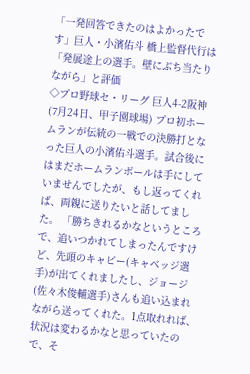「一発回答できたのはよかったです」巨人・小濱佑斗 橋上監督代行は「発展途上の選手。壁にぶち当たりながら」と評価
◇プロ野球セ・リーグ 巨人4-2阪神(7月24日、甲子園球場) プロ初ホームランが伝統の一戦での決勝打となった巨人の小濱佑斗選手。試合後にはまだホームランボールは手にしていませんでしたが、もし返ってくれば、両親に送りたいと話してました。 「勝ちきれるかなというところで、追いつかれてしまったんですけど、先頭のキャビー(キャベッジ選手)が出てくれましたし、ジョージ(佐々木俊輔選手)さんも追い込まれながら送ってくれた。1点取れれば、状況は変わるかなと思っていたので、そ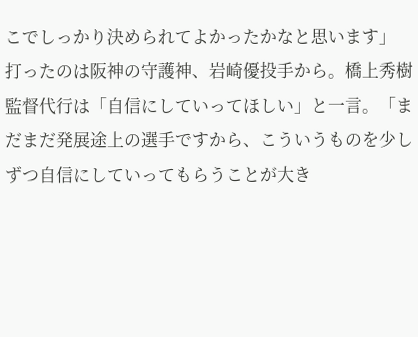こでしっかり決められてよかったかなと思います」 打ったのは阪神の守護神、岩崎優投手から。橋上秀樹監督代行は「自信にしていってほしい」と一言。「まだまだ発展途上の選手ですから、こういうものを少しずつ自信にしていってもらうことが大き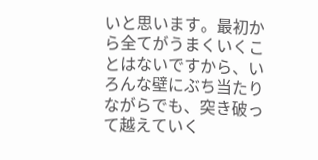いと思います。最初から全てがうまくいくことはないですから、いろんな壁にぶち当たりながらでも、突き破って越えていく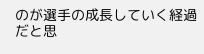のが選手の成長していく経過だと思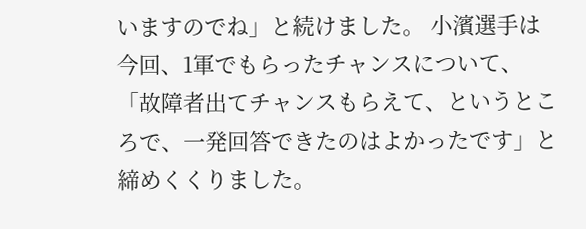いますのでね」と続けました。 小濱選手は今回、1軍でもらったチャンスについて、「故障者出てチャンスもらえて、というところで、一発回答できたのはよかったです」と締めくくりました。